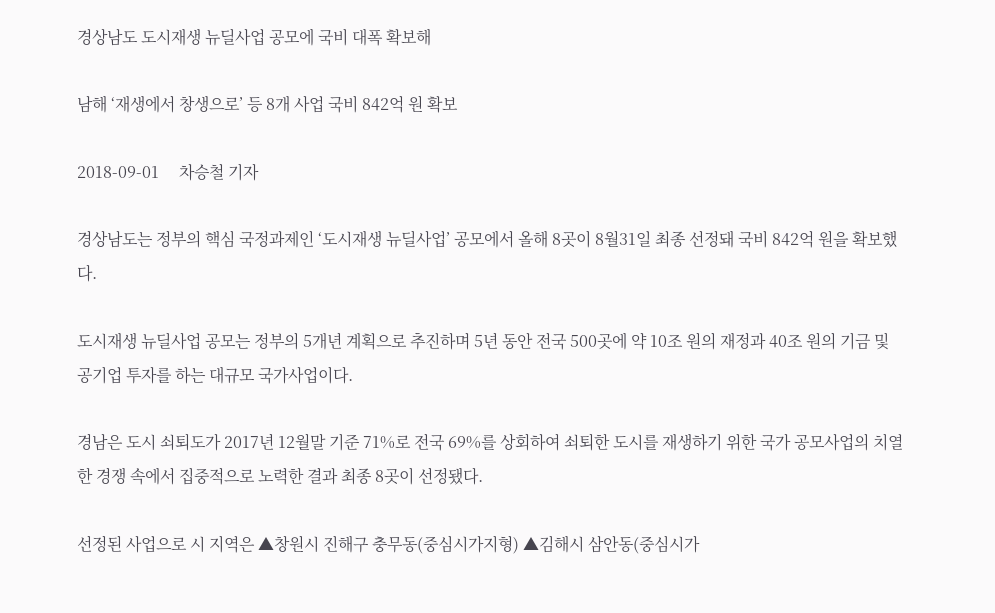경상남도 도시재생 뉴딜사업 공모에 국비 대폭 확보해

남해 ‘재생에서 창생으로’ 등 8개 사업 국비 842억 원 확보

2018-09-01     차승철 기자

경상남도는 정부의 핵심 국정과제인 ‘도시재생 뉴딜사업’ 공모에서 올해 8곳이 8월31일 최종 선정돼 국비 842억 원을 확보했다.

도시재생 뉴딜사업 공모는 정부의 5개년 계획으로 추진하며 5년 동안 전국 500곳에 약 10조 원의 재정과 40조 원의 기금 및 공기업 투자를 하는 대규모 국가사업이다.

경남은 도시 쇠퇴도가 2017년 12월말 기준 71%로 전국 69%를 상회하여 쇠퇴한 도시를 재생하기 위한 국가 공모사업의 치열한 경쟁 속에서 집중적으로 노력한 결과 최종 8곳이 선정됐다.

선정된 사업으로 시 지역은 ▲창원시 진해구 충무동(중심시가지형) ▲김해시 삼안동(중심시가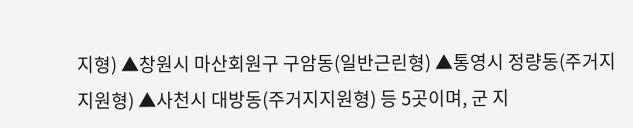지형) ▲창원시 마산회원구 구암동(일반근린형) ▲통영시 정량동(주거지지원형) ▲사천시 대방동(주거지지원형) 등 5곳이며, 군 지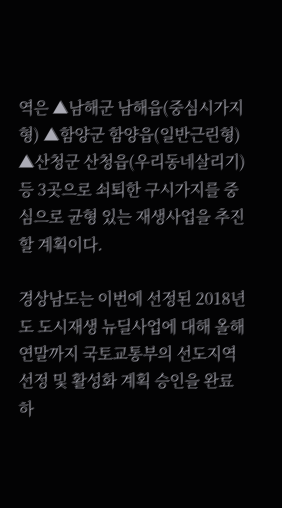역은 ▲남해군 남해읍(중심시가지형) ▲함양군 함양읍(일반근린형) ▲산청군 산청읍(우리동네살리기) 등 3곳으로 쇠퇴한 구시가지를 중심으로 균형 있는 재생사업을 추진할 계획이다.

경상남도는 이번에 선정된 2018년도 도시재생 뉴딜사업에 대해 올해 연말까지 국토교통부의 선도지역 선정 및 활성화 계획 승인을 완료하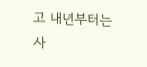고 내년부터는 사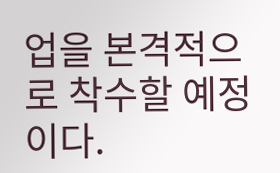업을 본격적으로 착수할 예정이다.